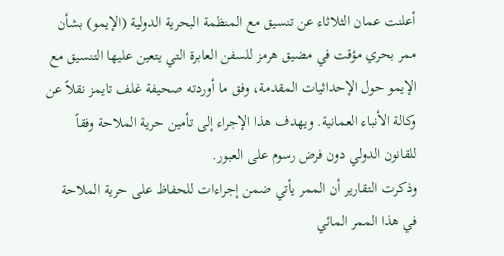أعلنت عمان الثلاثاء عن تنسيق مع المنظمة البحرية الدولية (الإيمو) بشأن ممر بحري مؤقت في مضيق هرمز للسفن العابرة التي يتعين عليها التنسيق مع الإيمو حول الإحداثيات المقدمة، وفق ما أوردته صحيفة غلف تايمز نقلاً عن وكالة الأنباء العمانية. ويهدف هذا الإجراء إلى تأمين حرية الملاحة وفقاً للقانون الدولي دون فرض رسوم على العبور.
وذكرت التقارير أن الممر يأتي ضمن إجراءات للحفاظ على حرية الملاحة في هذا الممر المائي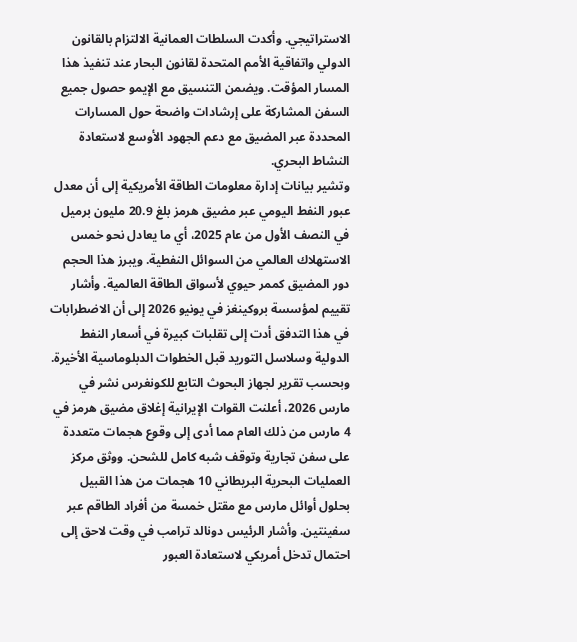الاستراتيجي. وأكدت السلطات العمانية الالتزام بالقانون الدولي واتفاقية الأمم المتحدة لقانون البحار عند تنفيذ هذا المسار المؤقت. ويضمن التنسيق مع الإيمو حصول جميع السفن المشاركة على إرشادات واضحة حول المسارات المحددة عبر المضيق مع دعم الجهود الأوسع لاستعادة النشاط البحري.
وتشير بيانات إدارة معلومات الطاقة الأمريكية إلى أن معدل عبور النفط اليومي عبر مضيق هرمز بلغ 20.9 مليون برميل في النصف الأول من عام 2025، أي ما يعادل نحو خمس الاستهلاك العالمي من السوائل النفطية. ويبرز هذا الحجم دور المضيق كممر حيوي لأسواق الطاقة العالمية. وأشار تقييم لمؤسسة بروكينغز في يونيو 2026 إلى أن الاضطرابات في هذا التدفق أدت إلى تقلبات كبيرة في أسعار النفط الدولية وسلاسل التوريد قبل الخطوات الدبلوماسية الأخيرة.
وبحسب تقرير لجهاز البحوث التابع للكونغرس نشر في مارس 2026، أعلنت القوات الإيرانية إغلاق مضيق هرمز في 4 مارس من ذلك العام مما أدى إلى وقوع هجمات متعددة على سفن تجارية وتوقف شبه كامل للشحن. ووثق مركز العمليات البحرية البريطاني 10 هجمات من هذا القبيل بحلول أوائل مارس مع مقتل خمسة من أفراد الطاقم عبر سفينتين. وأشار الرئيس دونالد ترامب في وقت لاحق إلى احتمال تدخل أمريكي لاستعادة العبور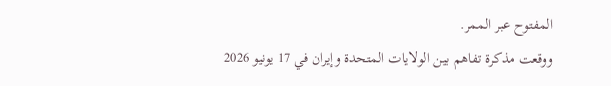المفتوح عبر الممر.
ووقعت مذكرة تفاهم بين الولايات المتحدة وإيران في 17 يونيو 2026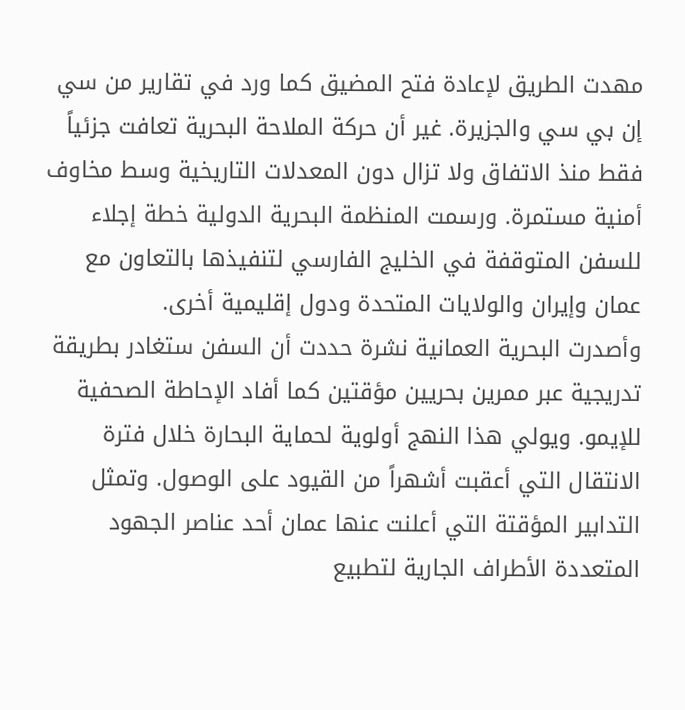مهدت الطريق لإعادة فتح المضيق كما ورد في تقارير من سي إن بي سي والجزيرة. غير أن حركة الملاحة البحرية تعافت جزئياً فقط منذ الاتفاق ولا تزال دون المعدلات التاريخية وسط مخاوف أمنية مستمرة. ورسمت المنظمة البحرية الدولية خطة إجلاء للسفن المتوقفة في الخليج الفارسي لتنفيذها بالتعاون مع عمان وإيران والولايات المتحدة ودول إقليمية أخرى.
وأصدرت البحرية العمانية نشرة حددت أن السفن ستغادر بطريقة تدريجية عبر ممرين بحريين مؤقتين كما أفاد الإحاطة الصحفية للإيمو. ويولي هذا النهج أولوية لحماية البحارة خلال فترة الانتقال التي أعقبت أشهراً من القيود على الوصول. وتمثل التدابير المؤقتة التي أعلنت عنها عمان أحد عناصر الجهود المتعددة الأطراف الجارية لتطبيع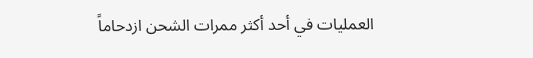العمليات في أحد أكثر ممرات الشحن ازدحاماً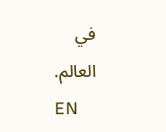في العالم.
EN